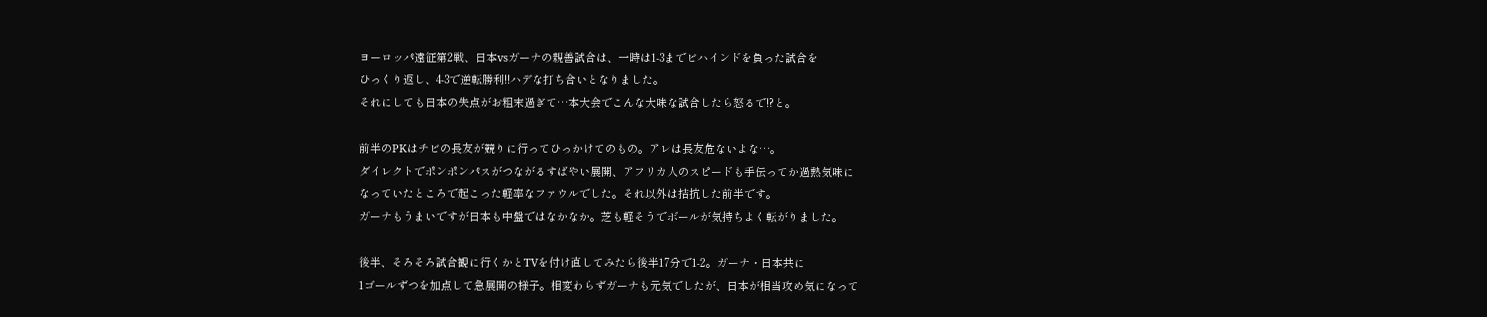ヨーロッパ遠征第2戦、日本vsガーナの親善試合は、一時は1-3までビハインドを負った試合を
ひっくり返し、4-3で逆転勝利!!ハデな打ち合いとなりました。
それにしても日本の失点がお粗末過ぎて…本大会でこんな大味な試合したら怒るで!?と。

前半のPKはチビの長友が競りに行ってひっかけてのもの。アレは長友危ないよな…。
ダイレクトでポンポンパスがつながるすばやい展開、アフリカ人のスピードも手伝ってか過熱気味に
なっていたところで起こった軽率なファウルでした。それ以外は拮抗した前半です。
ガーナもうまいですが日本も中盤ではなかなか。芝も軽そうでボールが気持ちよく転がりました。

後半、そろそろ試合観に行くかとTVを付け直してみたら後半17分で1-2。ガーナ・日本共に
1ゴールずつを加点して急展開の様子。相変わらずガーナも元気でしたが、日本が相当攻め気になって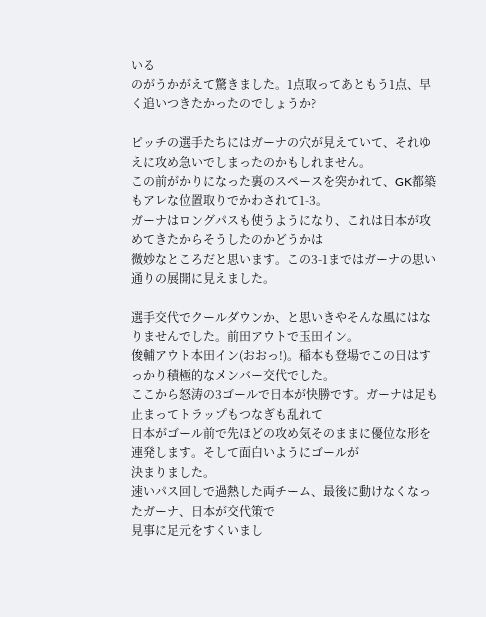いる
のがうかがえて驚きました。1点取ってあともう1点、早く追いつきたかったのでしょうか?

ピッチの選手たちにはガーナの穴が見えていて、それゆえに攻め急いでしまったのかもしれません。
この前がかりになった裏のスペースを突かれて、GK都築もアレな位置取りでかわされて1-3。
ガーナはロングパスも使うようになり、これは日本が攻めてきたからそうしたのかどうかは
微妙なところだと思います。この3-1まではガーナの思い通りの展開に見えました。

選手交代でクールダウンか、と思いきやそんな風にはなりませんでした。前田アウトで玉田イン。
俊輔アウト本田イン(おおっ!)。稲本も登場でこの日はすっかり積極的なメンバー交代でした。
ここから怒涛の3ゴールで日本が快勝です。ガーナは足も止まってトラップもつなぎも乱れて
日本がゴール前で先ほどの攻め気そのままに優位な形を連発します。そして面白いようにゴールが
決まりました。
速いパス回しで過熱した両チーム、最後に動けなくなったガーナ、日本が交代策で
見事に足元をすくいまし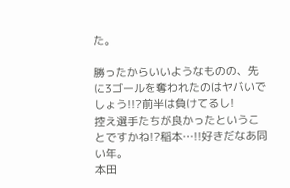た。

勝ったからいいようなものの、先に3ゴールを奪われたのはヤバいでしょう!!?前半は負けてるし!
控え選手たちが良かったということですかね!?稲本…!!好きだなあ同い年。
本田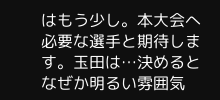はもう少し。本大会へ必要な選手と期待します。玉田は…決めるとなぜか明るい雰囲気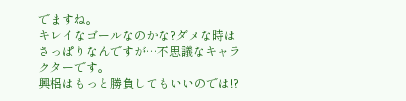でますね。
キレイなゴールなのかな?ダメな時はさっぱりなんですが…不思議なキャラクターです。
興梠はもっと勝負してもいいのでは!?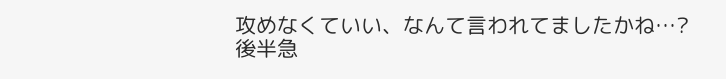攻めなくていい、なんて言われてましたかね…?
後半急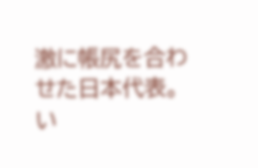激に帳尻を合わせた日本代表。
い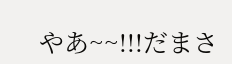やあ~~!!!だまさ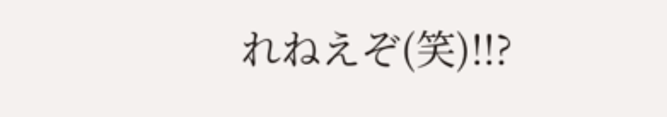れねえぞ(笑)!!?